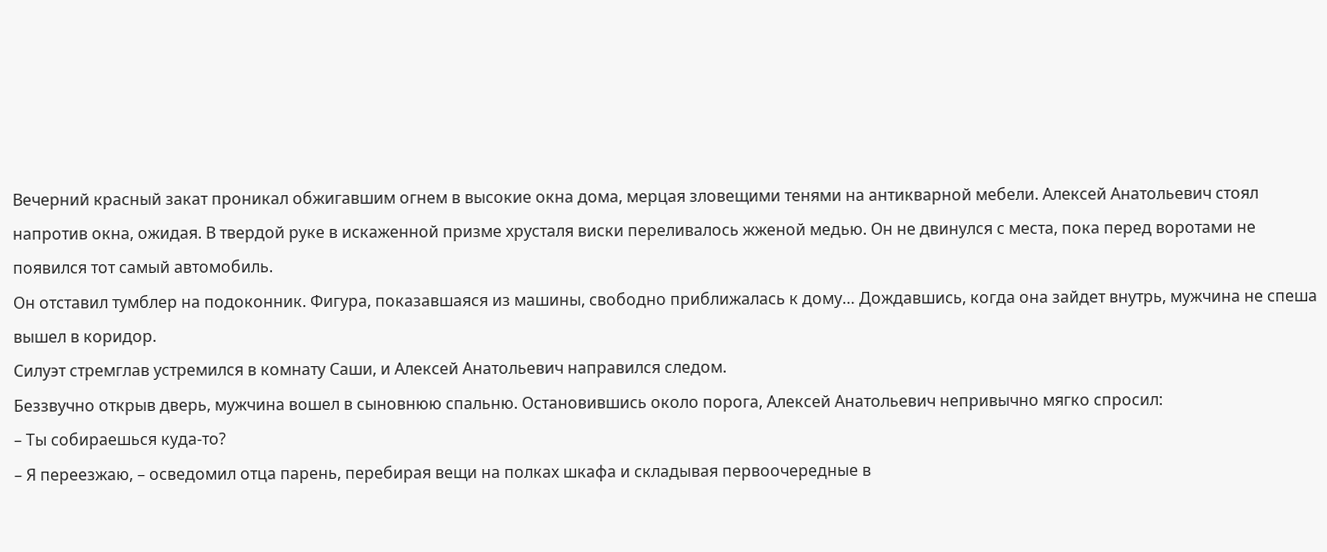Вечерний красный закат проникал обжигавшим огнем в высокие окна дома, мерцая зловещими тенями на антикварной мебели. Алексей Анатольевич стоял напротив окна, ожидая. В твердой руке в искаженной призме хрусталя виски переливалось жженой медью. Он не двинулся с места, пока перед воротами не появился тот самый автомобиль.
Он отставил тумблер на подоконник. Фигура, показавшаяся из машины, свободно приближалась к дому… Дождавшись, когда она зайдет внутрь, мужчина не спеша вышел в коридор.
Силуэт стремглав устремился в комнату Саши, и Алексей Анатольевич направился следом.
Беззвучно открыв дверь, мужчина вошел в сыновнюю спальню. Остановившись около порога, Алексей Анатольевич непривычно мягко спросил:
– Ты собираешься куда-то?
– Я переезжаю, – осведомил отца парень, перебирая вещи на полках шкафа и складывая первоочередные в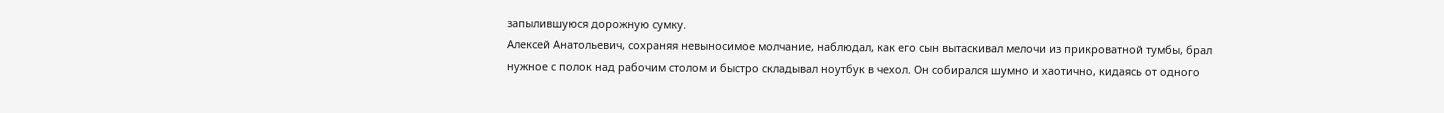запылившуюся дорожную сумку.
Алексей Анатольевич, сохраняя невыносимое молчание, наблюдал, как его сын вытаскивал мелочи из прикроватной тумбы, брал нужное с полок над рабочим столом и быстро складывал ноутбук в чехол. Он собирался шумно и хаотично, кидаясь от одного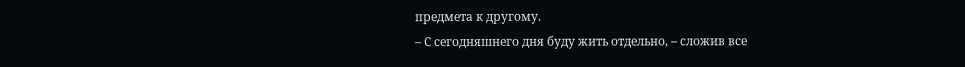предмета к другому.
– С сегодняшнего дня буду жить отдельно, – сложив все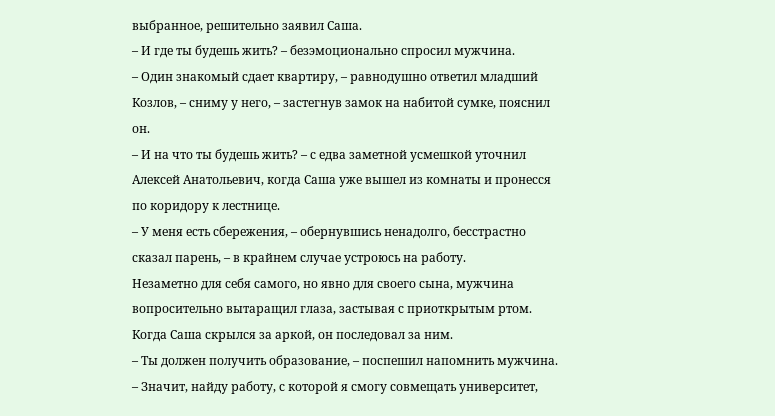выбранное, решительно заявил Саша.
– И где ты будешь жить? – безэмоционально спросил мужчина.
– Один знакомый сдает квартиру, – равнодушно ответил младший Козлов, – сниму у него, – застегнув замок на набитой сумке, пояснил он.
– И на что ты будешь жить? – с едва заметной усмешкой уточнил Алексей Анатольевич, когда Саша уже вышел из комнаты и пронесся по коридору к лестнице.
– У меня есть сбережения, – обернувшись ненадолго, бесстрастно сказал парень, – в крайнем случае устроюсь на работу.
Незаметно для себя самого, но явно для своего сына, мужчина вопросительно вытаращил глаза, застывая с приоткрытым ртом. Когда Саша скрылся за аркой, он последовал за ним.
– Ты должен получить образование, – поспешил напомнить мужчина.
– Значит, найду работу, с которой я смогу совмещать университет,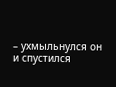– ухмыльнулся он и спустился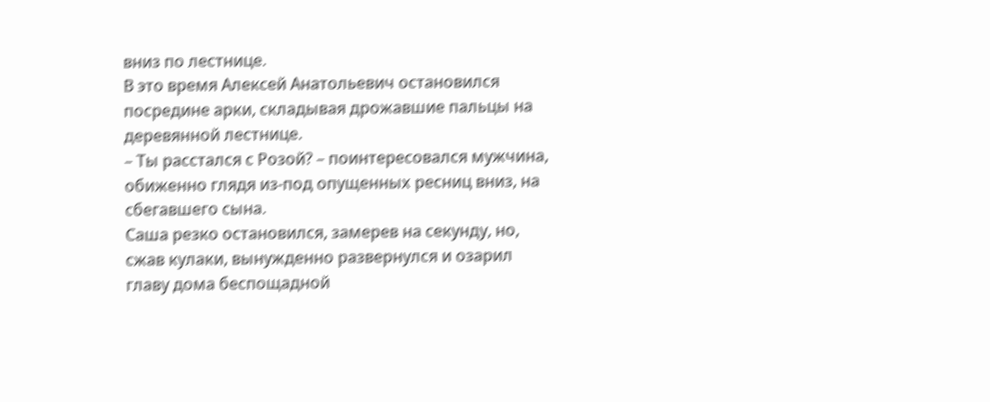вниз по лестнице.
В это время Алексей Анатольевич остановился посредине арки, складывая дрожавшие пальцы на деревянной лестнице.
– Ты расстался с Розой? – поинтересовался мужчина, обиженно глядя из-под опущенных ресниц вниз, на сбегавшего сына.
Саша резко остановился, замерев на секунду, но, сжав кулаки, вынужденно развернулся и озарил главу дома беспощадной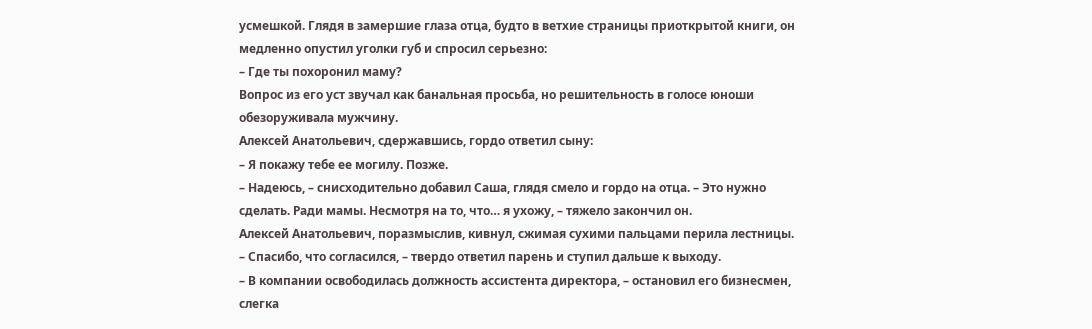усмешкой. Глядя в замершие глаза отца, будто в ветхие страницы приоткрытой книги, он медленно опустил уголки губ и спросил серьезно:
– Где ты похоронил маму?
Вопрос из его уст звучал как банальная просьба, но решительность в голосе юноши обезоруживала мужчину.
Алексей Анатольевич, сдержавшись, гордо ответил сыну:
– Я покажу тебе ее могилу. Позже.
– Надеюсь, – снисходительно добавил Саша, глядя смело и гордо на отца. – Это нужно сделать. Ради мамы. Несмотря на то, что… я ухожу, – тяжело закончил он.
Алексей Анатольевич, поразмыслив, кивнул, сжимая сухими пальцами перила лестницы.
– Спасибо, что согласился, – твердо ответил парень и ступил дальше к выходу.
– В компании освободилась должность ассистента директора, – остановил его бизнесмен, слегка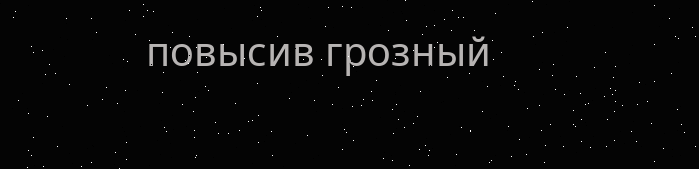повысив грозный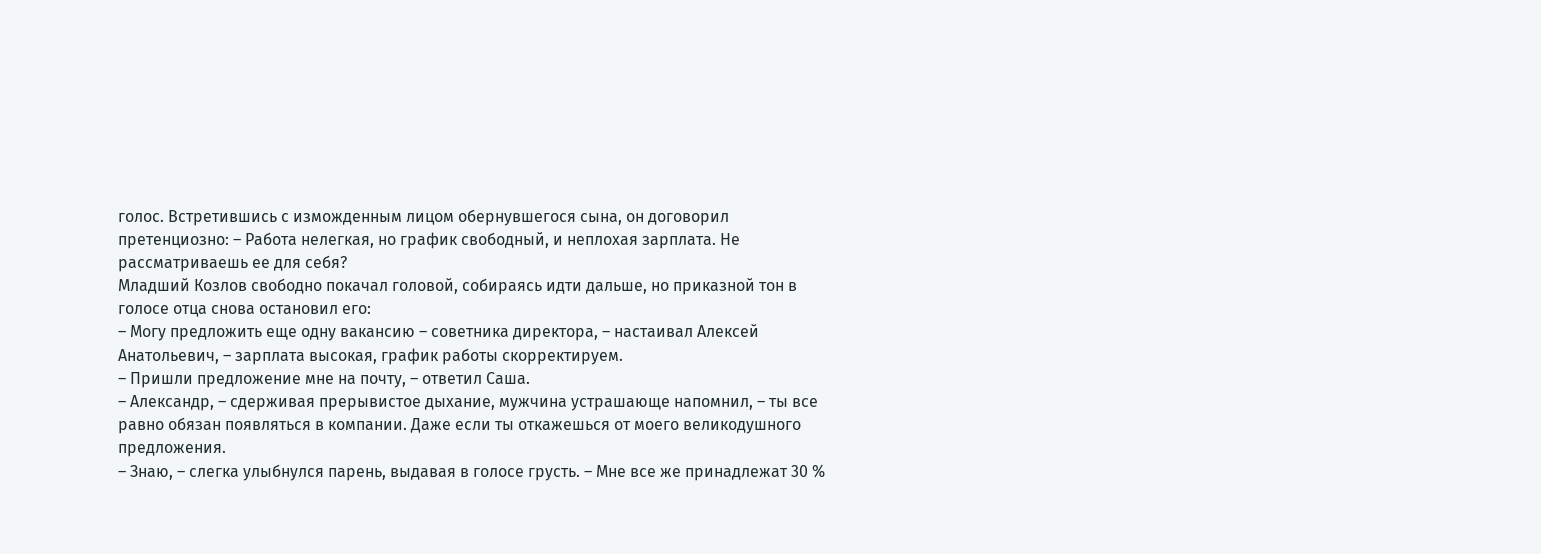голос. Встретившись с изможденным лицом обернувшегося сына, он договорил претенциозно: – Работа нелегкая, но график свободный, и неплохая зарплата. Не рассматриваешь ее для себя?
Младший Козлов свободно покачал головой, собираясь идти дальше, но приказной тон в голосе отца снова остановил его:
– Могу предложить еще одну вакансию – советника директора, – настаивал Алексей Анатольевич, – зарплата высокая, график работы скорректируем.
– Пришли предложение мне на почту, – ответил Саша.
– Александр, – сдерживая прерывистое дыхание, мужчина устрашающе напомнил, – ты все равно обязан появляться в компании. Даже если ты откажешься от моего великодушного предложения.
– Знаю, – слегка улыбнулся парень, выдавая в голосе грусть. – Мне все же принадлежат 30 %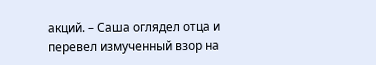акций. – Саша оглядел отца и перевел измученный взор на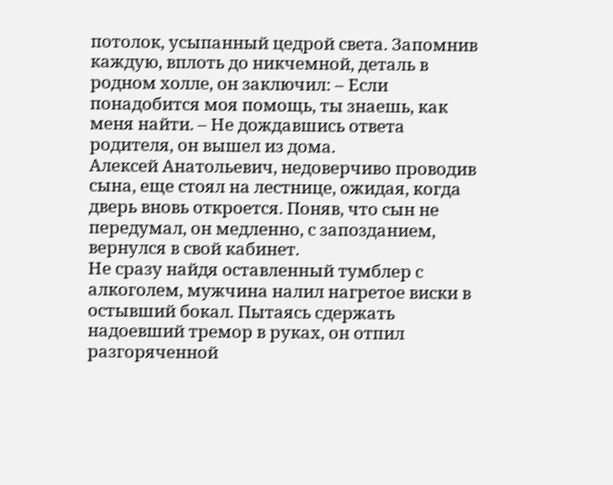потолок, усыпанный цедрой света. Запомнив каждую, вплоть до никчемной, деталь в родном холле, он заключил: – Если понадобится моя помощь, ты знаешь, как меня найти. – Не дождавшись ответа родителя, он вышел из дома.
Алексей Анатольевич, недоверчиво проводив сына, еще стоял на лестнице, ожидая, когда дверь вновь откроется. Поняв, что сын не передумал, он медленно, с запозданием, вернулся в свой кабинет.
Не сразу найдя оставленный тумблер с алкоголем, мужчина налил нагретое виски в остывший бокал. Пытаясь сдержать надоевший тремор в руках, он отпил разгоряченной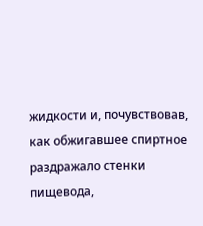жидкости и, почувствовав, как обжигавшее спиртное раздражало стенки пищевода,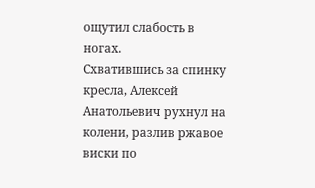ощутил слабость в ногах.
Схватившись за спинку кресла, Алексей Анатольевич рухнул на колени, разлив ржавое виски по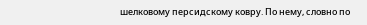шелковому персидскому ковру. По нему, словно по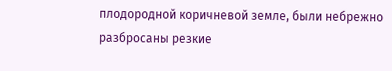плодородной коричневой земле, были небрежно разбросаны резкие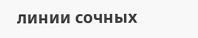линии сочных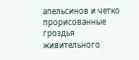апельсинов и четко прорисованные гроздья живительного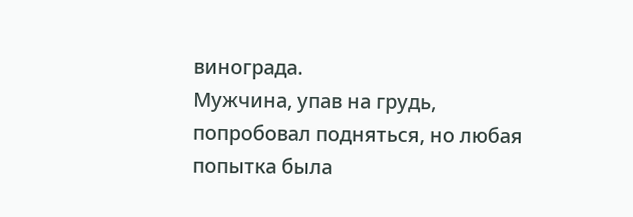винограда.
Мужчина, упав на грудь, попробовал подняться, но любая попытка была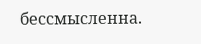бессмысленна.